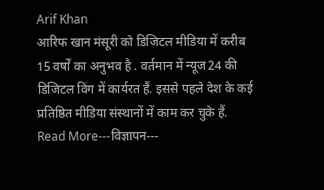Arif Khan
आरिफ खान मंसूरी को डिजिटल मीडिया में करीब 15 वर्षों का अनुभव है . वर्तमान में न्यूज24 की डिजिटल विंग में कार्यरत हैं. इससे पहले देश के कई प्रतिष्ठित मीडिया संस्थानों में काम कर चुके हैं.
Read More---विज्ञापन---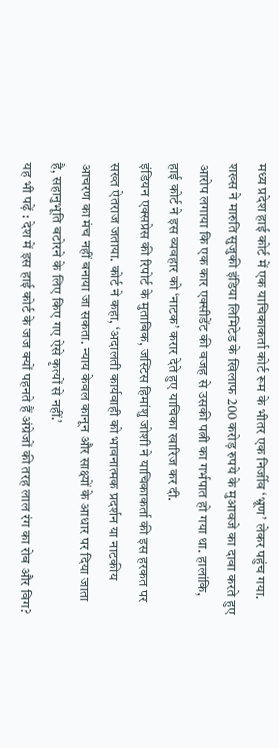मध्य प्रदेश हाई कोर्ट में एक याचिकाकर्ता कोर्ट रूम के भीतर एक निर्जीव ‘भ्रूण’ लेकर पहुंच गया. शख्स ने मारुति सुजुकी इंडिया लिमिटेड के खिलाफ 200 करोड़ रुपये के मुआवजे का दावा करते हुए आरोप लगाया कि एक कार एक्सीडेंट की वजह से उसकी पत्नी का गर्भपात हो गया था. हालांकि, हाई कोर्ट ने इस व्यवहार को ‘नाटक’ करार देते हुए याचिका खारिज कर दी.
इंडियन एक्सप्रेस की रिपोर्ट के मुताबिक, जस्टिस हिमांशु जोशी ने याचिकाकर्ता की इस हरकत पर सख्त ऐतराज जताया. कोर्ट ने कहा, ‘अदालती कार्यवाही को भावनात्मक प्रदर्शन या नाटकीय आचरण का मंच नहीं बनाया जा सकता. न्याय केवल कानून और साक्ष्यों के आधार पर दिया जाता है, सहानुभूति बटोरने के लिए किए गए ऐसे कृत्यों से नहीं.’
यह भी पढ़ें : देश में इस हाई कोर्ट के जज क्यों पहनते हैं अंग्रेजों की तरह लाल रंग का रोब और विग?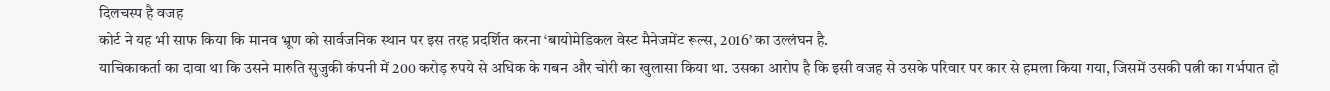दिलचस्प है वजह
कोर्ट ने यह भी साफ किया कि मानव भ्रूण को सार्वजनिक स्थान पर इस तरह प्रदर्शित करना ‘बायोमेडिकल वेस्ट मैनेजमेंट रूल्स, 2016’ का उल्लंघन है.
याचिकाकर्ता का दावा था कि उसने मारुति सुजुकी कंपनी में 200 करोड़ रुपये से अधिक के गबन और चोरी का खुलासा किया था. उसका आरोप है कि इसी वजह से उसके परिवार पर कार से हमला किया गया, जिसमें उसकी पत्नी का गर्भपात हो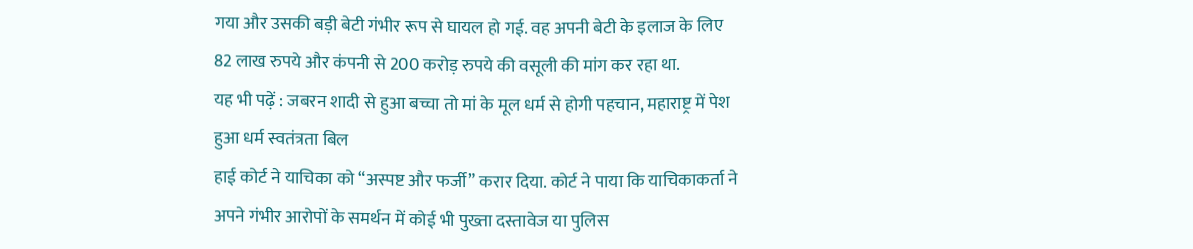गया और उसकी बड़ी बेटी गंभीर रूप से घायल हो गई. वह अपनी बेटी के इलाज के लिए 82 लाख रुपये और कंपनी से 200 करोड़ रुपये की वसूली की मांग कर रहा था.
यह भी पढ़ें : जबरन शादी से हुआ बच्चा तो मां के मूल धर्म से होगी पहचान, महाराष्ट्र में पेश हुआ धर्म स्वतंत्रता बिल
हाई कोर्ट ने याचिका को “अस्पष्ट और फर्जी” करार दिया. कोर्ट ने पाया कि याचिकाकर्ता ने अपने गंभीर आरोपों के समर्थन में कोई भी पुख्ता दस्तावेज या पुलिस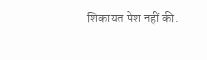शिकायत पेश नहीं की.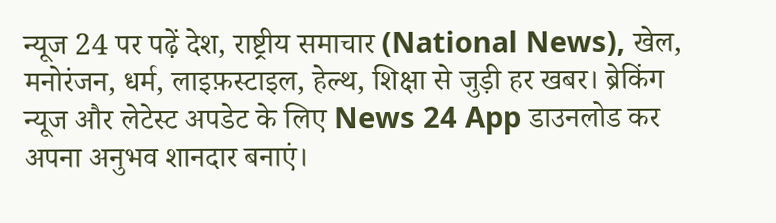न्यूज 24 पर पढ़ें देश, राष्ट्रीय समाचार (National News), खेल, मनोरंजन, धर्म, लाइफ़स्टाइल, हेल्थ, शिक्षा से जुड़ी हर खबर। ब्रेकिंग न्यूज और लेटेस्ट अपडेट के लिए News 24 App डाउनलोड कर अपना अनुभव शानदार बनाएं।